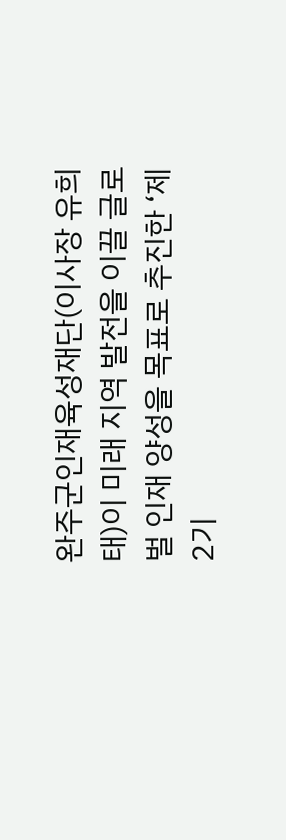완주군인재육성재단(이사장 유희태)이 미래 지역 발전을 이끌 글로벌 인재 양성을 목표로 추진한 ‘제2기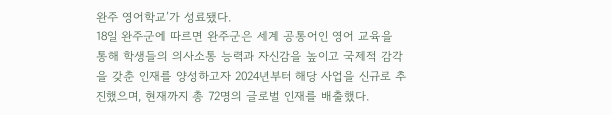완주 영어학교’가 성료됐다.
18일 완주군에 따르면 완주군은 세계 공통어인 영어 교육을 통해 학생들의 의사소통 능력과 자신감을 높이고 국제적 감각을 갖춘 인재를 양성하고자 2024년부터 해당 사업을 신규로 추진했으며, 현재까지 총 72명의 글로벌 인재를 배출했다.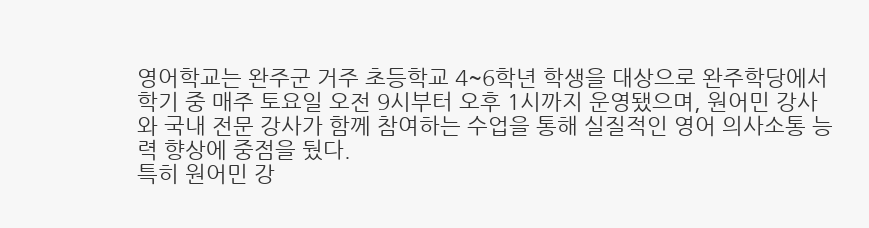영어학교는 완주군 거주 초등학교 4~6학년 학생을 대상으로 완주학당에서 학기 중 매주 토요일 오전 9시부터 오후 1시까지 운영됐으며, 원어민 강사와 국내 전문 강사가 함께 참여하는 수업을 통해 실질적인 영어 의사소통 능력 향상에 중점을 뒀다.
특히 원어민 강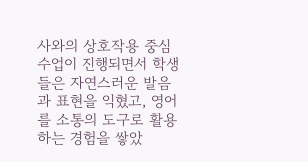사와의 상호작용 중심 수업이 진행되면서 학생들은 자연스러운 발음과 표현을 익혔고, 영어를 소통의 도구로 활용하는 경험을 쌓았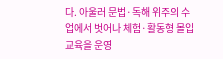다. 아울러 문법·독해 위주의 수업에서 벗어나 체험·활동형 몰입 교육을 운영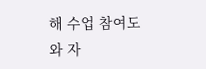해 수업 참여도와 자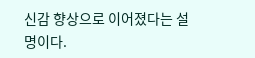신감 향상으로 이어졌다는 설명이다.